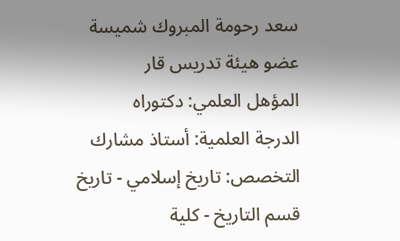سعد رحومة المبروك شميسة
عضو هيئة تدريس قار
المؤهل العلمي: دكتوراه
الدرجة العلمية: أستاذ مشارك
التخصص: تاريخ إسلامي - تاريخ
قسم التاريخ - كلية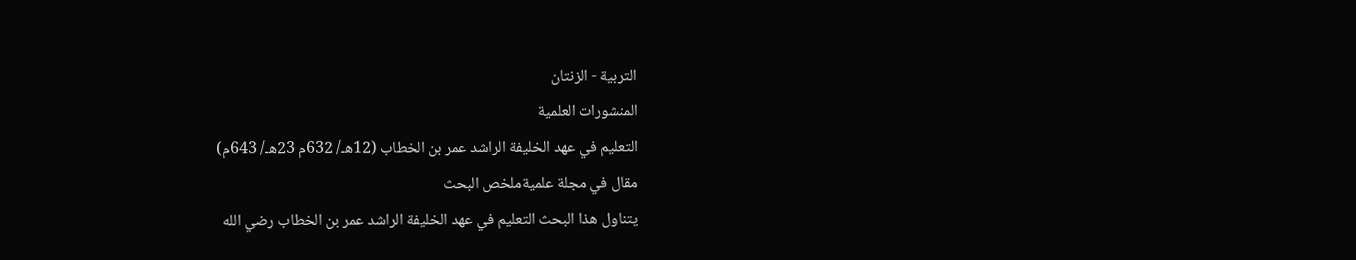التربية - الزنتان
المنشورات العلمية
التعليم في عهد الخليفة الراشد عمر بن الخطاب (12هـ/ 632م 23هـ/ 643م)
مقال في مجلة علميةملخص البحث
يتناول هذا البحث التعليم في عهد الخليفة الراشد عمر بن الخطاب رضي الله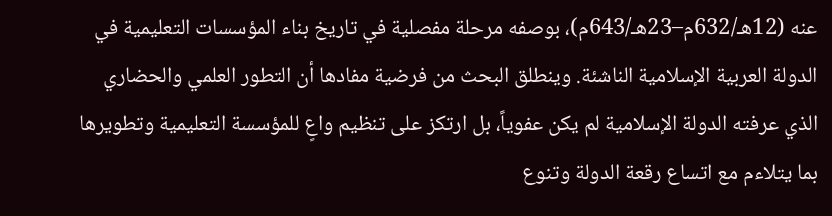عنه (12هـ/632م–23هـ/643م)، بوصفه مرحلة مفصلية في تاريخ بناء المؤسسات التعليمية في الدولة العربية الإسلامية الناشئة. وينطلق البحث من فرضية مفادها أن التطور العلمي والحضاري الذي عرفته الدولة الإسلامية لم يكن عفوياً، بل ارتكز على تنظيم واعٍ للمؤسسة التعليمية وتطويرها بما يتلاءم مع اتساع رقعة الدولة وتنوع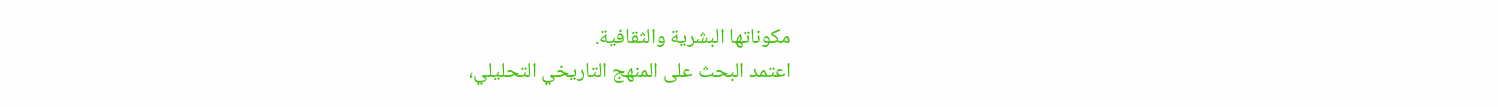مكوناتها البشرية والثقافية.
اعتمد البحث على المنهج التاريخي التحليلي،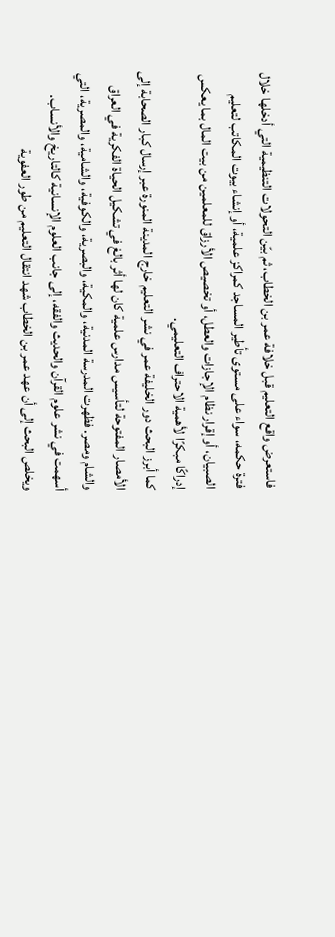فاستعرض واقع التعليم قبل خلافة عمر بن الخطاب، ثم بيّن التحولات التنظيمية التي أدخلها خلال فترة حكمه، سواء على مستوى تأطير المساجد كمراكز علمية، أو إنشاء بيوت المكاتب لتعليم الصبيان، أو إقرار نظام الإجازات والعطل، أو تخصيص الأرزاق للمعلمين من بيت المال بما يعكس إدراكًا مبكرًا لأهمية الاحتراف التعليمي.
كما أبرز البحث دور الخليفة عمر في نشر التعليم خارج المدينة المنورة عبر إرسال كبار الصحابة إلى الأمصار المفتوحة لتأسيس مدارس علمية كان لها أثر بالغ في تشكيل الحياة الفكرية في العراق والشام ومصر. فظهرت المدرسة المدنية، والمكية، والبصرية، والكوفية، والشامية، والمصرية، التي أسهمت في نشر علوم القرآن والحديث والفقه، إلى جانب العلوم الإنسانية كالتاريخ والأنساب.
ويخلص البحث إلى أن عهد عمر بن الخطاب شهد انتقال التعليم من طور العفوية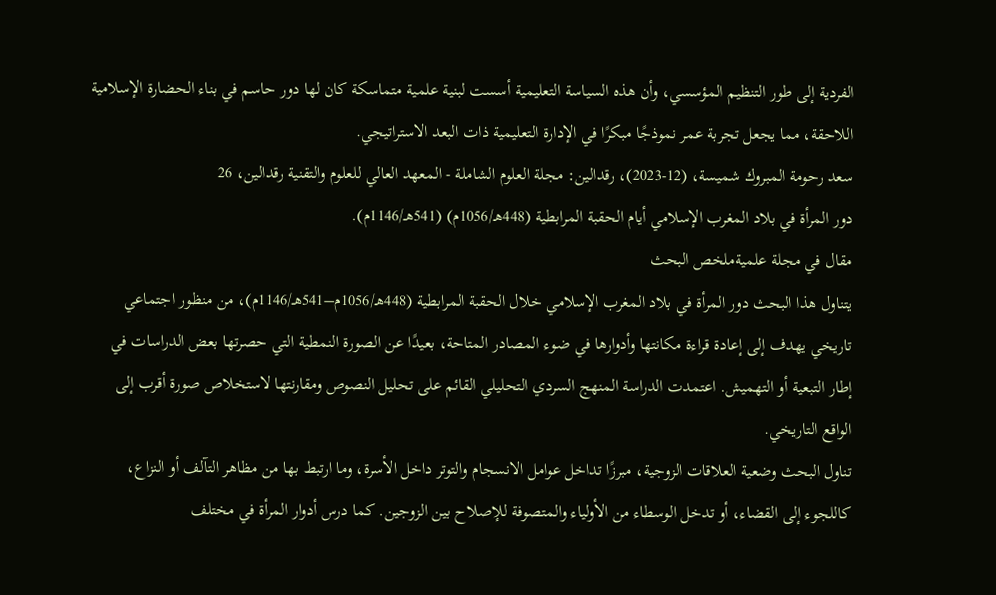الفردية إلى طور التنظيم المؤسسي، وأن هذه السياسة التعليمية أسست لبنية علمية متماسكة كان لها دور حاسم في بناء الحضارة الإسلامية اللاحقة، مما يجعل تجربة عمر نموذجًا مبكرًا في الإدارة التعليمية ذات البعد الاستراتيجي.
سعد رحومة المبروك شميسة، (12-2023)، رقدالين: مجلة العلوم الشاملة - المعهد العالي للعلوم والتقنية رقدالين، 26
دور المرأة في بلاد المغرب الإسلامي أيام الحقبة المرابطية (448هـ/1056م) (541هـ/1146م).
مقال في مجلة علميةملخص البحث
يتناول هذا البحث دور المرأة في بلاد المغرب الإسلامي خلال الحقبة المرابطية (448هـ/1056م–541هـ/1146م)، من منظور اجتماعي تاريخي يهدف إلى إعادة قراءة مكانتها وأدوارها في ضوء المصادر المتاحة، بعيدًا عن الصورة النمطية التي حصرتها بعض الدراسات في إطار التبعية أو التهميش. اعتمدت الدراسة المنهج السردي التحليلي القائم على تحليل النصوص ومقارنتها لاستخلاص صورة أقرب إلى الواقع التاريخي.
تناول البحث وضعية العلاقات الزوجية، مبرزًا تداخل عوامل الانسجام والتوتر داخل الأسرة، وما ارتبط بها من مظاهر التآلف أو النزاع، كاللجوء إلى القضاء، أو تدخل الوسطاء من الأولياء والمتصوفة للإصلاح بين الزوجين. كما درس أدوار المرأة في مختلف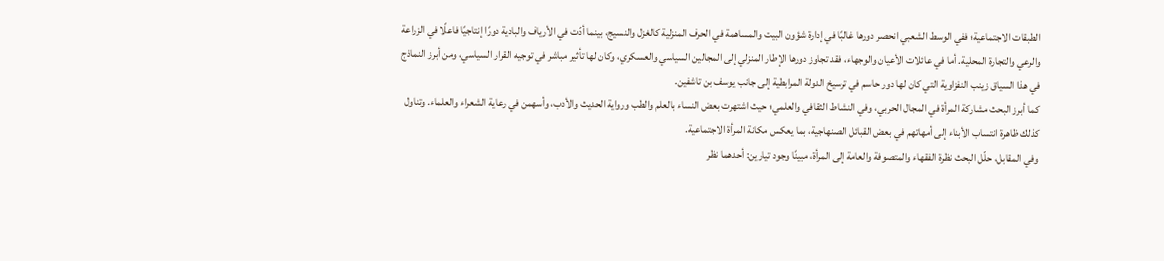الطبقات الاجتماعية؛ ففي الوسط الشعبي انحصر دورها غالبًا في إدارة شؤون البيت والمساهمة في الحرف المنزلية كالغزل والنسيج، بينما أدّت في الأرياف والبادية دورًا إنتاجيًا فاعلًا في الزراعة والرعي والتجارة المحلية. أما في عائلات الأعيان والوجهاء، فقد تجاوز دورها الإطار المنزلي إلى المجالين السياسي والعسكري، وكان لها تأثير مباشر في توجيه القرار السياسي، ومن أبرز النماذج في هذا السياق زينب النفزاوية التي كان لها دور حاسم في ترسيخ الدولة المرابطية إلى جانب يوسف بن تاشفين.
كما أبرز البحث مشاركة المرأة في المجال الحربي، وفي النشاط الثقافي والعلمي؛ حيث اشتهرت بعض النساء بالعلم والطب ورواية الحديث والأدب، وأسهمن في رعاية الشعراء والعلماء. وتناول كذلك ظاهرة انتساب الأبناء إلى أمهاتهم في بعض القبائل الصنهاجية، بما يعكس مكانة المرأة الاجتماعية.
وفي المقابل، حلّل البحث نظرة الفقهاء والمتصوفة والعامة إلى المرأة، مبينًا وجود تيارين: أحدهما نظر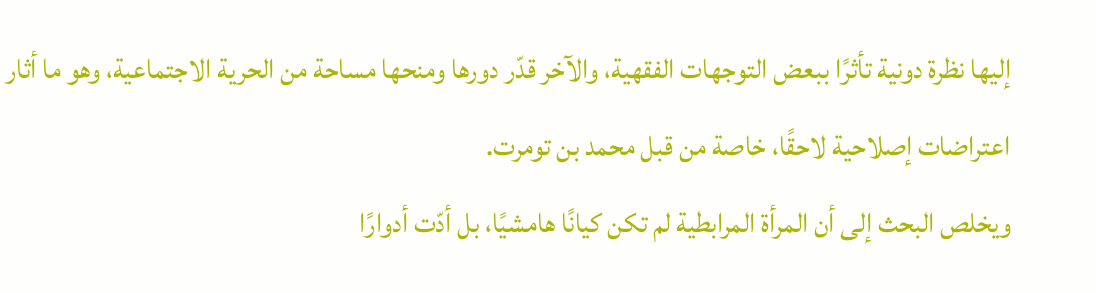إليها نظرة دونية تأثرًا ببعض التوجهات الفقهية، والآخر قدّر دورها ومنحها مساحة من الحرية الاجتماعية، وهو ما أثار اعتراضات إصلاحية لاحقًا، خاصة من قبل محمد بن تومرت.
ويخلص البحث إلى أن المرأة المرابطية لم تكن كيانًا هامشيًا، بل أدّت أدوارًا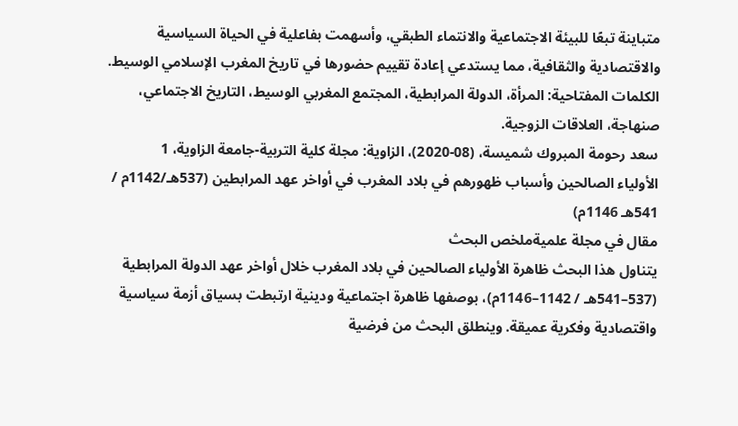متباينة تبعًا للبيئة الاجتماعية والانتماء الطبقي، وأسهمت بفاعلية في الحياة السياسية والاقتصادية والثقافية، مما يستدعي إعادة تقييم حضورها في تاريخ المغرب الإسلامي الوسيط.
الكلمات المفتاحية: المرأة، الدولة المرابطية، المجتمع المغربي الوسيط، التاريخ الاجتماعي، صنهاجة، العلاقات الزوجية.
سعد رحومة المبروك شميسة، (08-2020)، الزاوية: مجلة كلية التربية-جامعة الزاوية، 1
الأولياء الصالحين وأسباب ظهورهم في بلاد المغرب في أواخر عهد المرابطين (537هـ/1142م / 541هـ 1146م)
مقال في مجلة علميةملخص البحث
يتناول هذا البحث ظاهرة الأولياء الصالحين في بلاد المغرب خلال أواخر عهد الدولة المرابطية (537–541هـ / 1142–1146م)، بوصفها ظاهرة اجتماعية ودينية ارتبطت بسياق أزمة سياسية واقتصادية وفكرية عميقة. وينطلق البحث من فرضية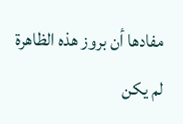مفادها أن بروز هذه الظاهرة لم يكن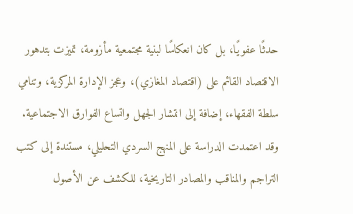حدثًا عفويًا، بل كان انعكاسًا لبنية مجتمعية مأزومة، تميزت بتدهور الاقتصاد القائم على (اقتصاد المغازي)، وعجز الإدارة المركزية، وتنامي سلطة الفقهاء، إضافة إلى انتشار الجهل واتساع الفوارق الاجتماعية.
وقد اعتمدت الدراسة على المنهج السردي التحليلي، مستندة إلى كتب التراجم والمناقب والمصادر التاريخية، للكشف عن الأصول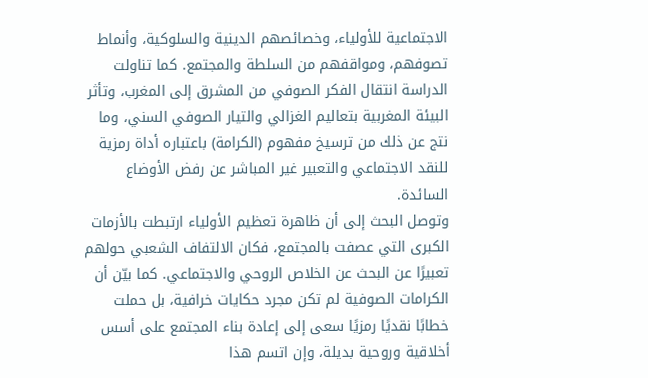الاجتماعية للأولياء، وخصائصهم الدينية والسلوكية، وأنماط تصوفهم، ومواقفهم من السلطة والمجتمع. كما تناولت الدراسة انتقال الفكر الصوفي من المشرق إلى المغرب، وتأثر البيئة المغربية بتعاليم الغزالي والتيار الصوفي السني، وما نتج عن ذلك من ترسيخ مفهوم (الكرامة) باعتباره أداة رمزية للنقد الاجتماعي والتعبير غير المباشر عن رفض الأوضاع السائدة.
وتوصل البحث إلى أن ظاهرة تعظيم الأولياء ارتبطت بالأزمات الكبرى التي عصفت بالمجتمع، فكان الالتفاف الشعبي حولهم تعبيرًا عن البحث عن الخلاص الروحي والاجتماعي. كما بيّن أن الكرامات الصوفية لم تكن مجرد حكايات خرافية، بل حملت خطابًا نقديًا رمزيًا سعى إلى إعادة بناء المجتمع على أسس أخلاقية وروحية بديلة، وإن اتسم هذا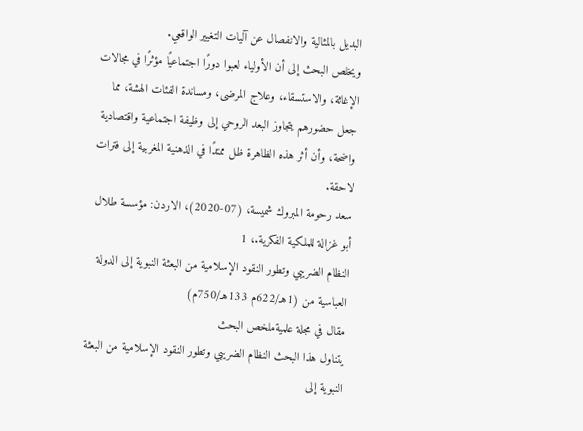البديل بالمثالية والانفصال عن آليات التغيير الواقعي.
ويخلص البحث إلى أن الأولياء لعبوا دورًا اجتماعيًا مؤثرًا في مجالات الإغاثة، والاستسقاء، وعلاج المرضى، ومساندة الفئات الهشة، مما جعل حضورهم يتجاوز البعد الروحي إلى وظيفة اجتماعية واقتصادية واضحة، وأن أثر هذه الظاهرة ظل ممتدًا في الذهنية المغربية إلى فترات لاحقة.
سعد رحومة المبروك شميسة، (07-2020)، الاردن: مؤسسة طلال أبو غزالة للملكية الفكرية.، 1
النظام الضريبي وتطور النقود الإسلامية من البعثة النبوية إلى الدولة العباسية من (1هـ/622م 133هـ/750م)
مقال في مجلة علميةملخص البحث
يتناول هذا البحث النظام الضريبي وتطور النقود الإسلامية من البعثة النبوية إلى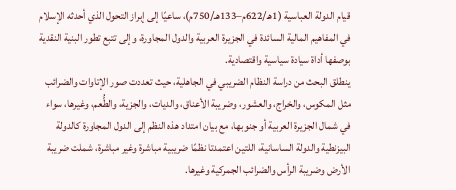قيام الدولة العباسية (1هـ/622م–133هـ/750م)، ساعيًا إلى إبراز التحول الذي أحدثه الإسلام في المفاهيم المالية السائدة في الجزيرة العربية والدول المجاورة، وإلى تتبع تطور البنية النقدية بوصفها أداة سيادة سياسية واقتصادية.
ينطلق البحث من دراسة النظام الضريبي في الجاهلية، حيث تعددت صور الإتاوات والضرائب مثل المكوس، والخراج، والعشور، وضريبة الأعناق، والديات، والجزية، والطُّعم، وغيرها، سواء في شمال الجزيرة العربية أو جنوبها، مع بيان امتداد هذه النظم إلى الدول المجاورة كالدولة البيزنطية والدولة الساسانية، اللتين اعتمدتا نظمًا ضريبية مباشرة وغير مباشرة، شملت ضريبة الأرض وضريبة الرأس والضرائب الجمركية وغيرها.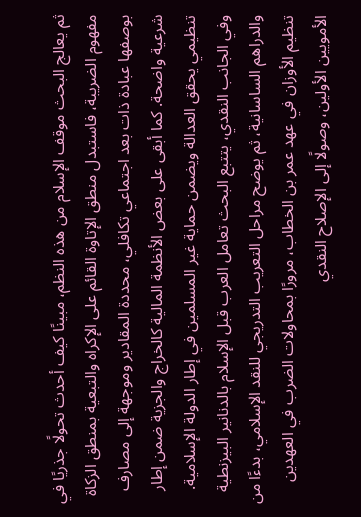ثم يعالج البحث موقف الإسلام من هذه النظم، مبينًا كيف أحدث تحولًا جذريًا في مفهوم الضريبة، فاستبدل منطق الإتاوة القائم على الإكراه والتبعية بمنطق الزكاة بوصفها عبادة ذات بعد اجتماعي تكافلي، محددة المقادير وموجهة إلى مصارف شرعية واضحة. كما أبقى على بعض الأنظمة المالية كالخراج والجزية ضمن إطار تنظيمي يحقق العدالة ويضمن حماية غير المسلمين في إطار الدولة الإسلامية.
وفي الجانب النقدي، يتتبع البحث تعامل العرب قبل الإسلام بالدنانير البيزنطية والدراهم الساسانية، ثم يوضح مراحل التعريب التدريجي للنقد الإسلامي، بدءًا من تنظيم الأوزان في عهد عمر بن الخطاب، مرورًا بمحاولات الضرب في العهدين الأمويين الأولين، وصولًا إلى الإصلاح النقدي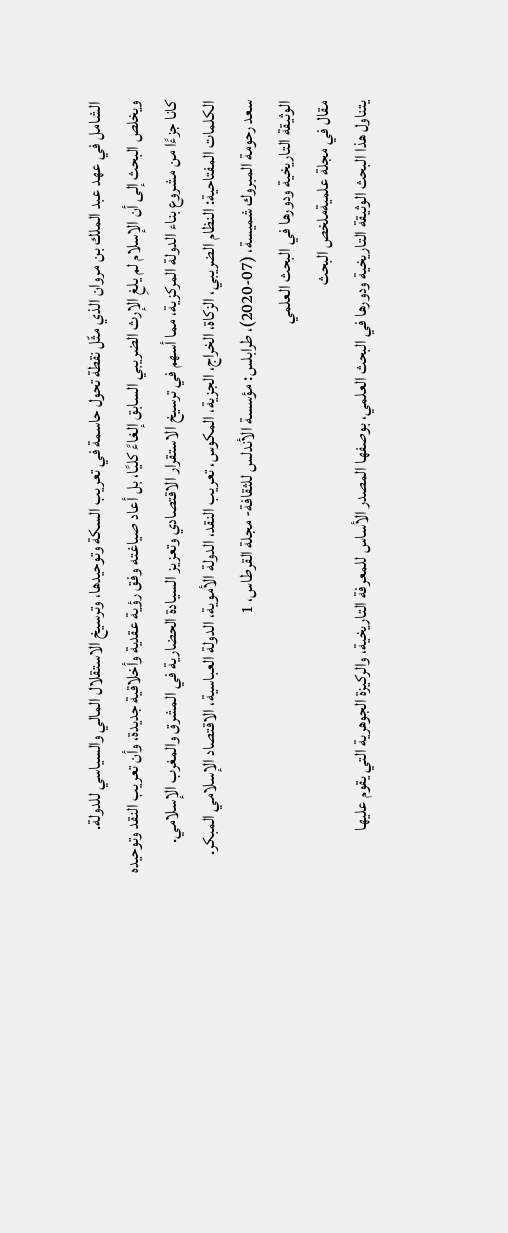الشامل في عهد عبد الملك بن مروان الذي مثّل نقطة تحول حاسمة في تعريب السكة وتوحيدها، وترسيخ الاستقلال المالي والسياسي للدولة.
ويخلص البحث إلى أن الإسلام لم يلغِ الإرث الضريبي السابق إلغاءً كليًا، بل أعاد صياغته وفق رؤية عقدية وأخلاقية جديدة، وأن تعريب النقد وتوحيده كانا جزءًا من مشروع بناء الدولة المركزية، مما أسهم في ترسيخ الاستقرار الاقتصادي وتعزيز السيادة الحضارية في المشرق والمغرب الإسلامي.
الكلمات المفتاحية: النظام الضريبي، الزكاة، الخراج، الجزية، المكوس، تعريب النقد، الدولة الأموية، الدولة العباسية، الاقتصاد الإسلامي المبكر.
سعد رحومة المبروك شميسة، (07-2020)، طرابلس: مؤسسة الأندلس للثقافة- مجلة القرطاس، 1
الوثيقة التاريخية ودورها في البحث العلمي
مقال في مجلة علميةملخص البحث
يتناول هذا البحث الوثيقة التاريخية ودورها في البحث العلمي، بوصفها المصدر الأساس للمعرفة التاريخية، والركيزة الجوهرية التي يقوم عليها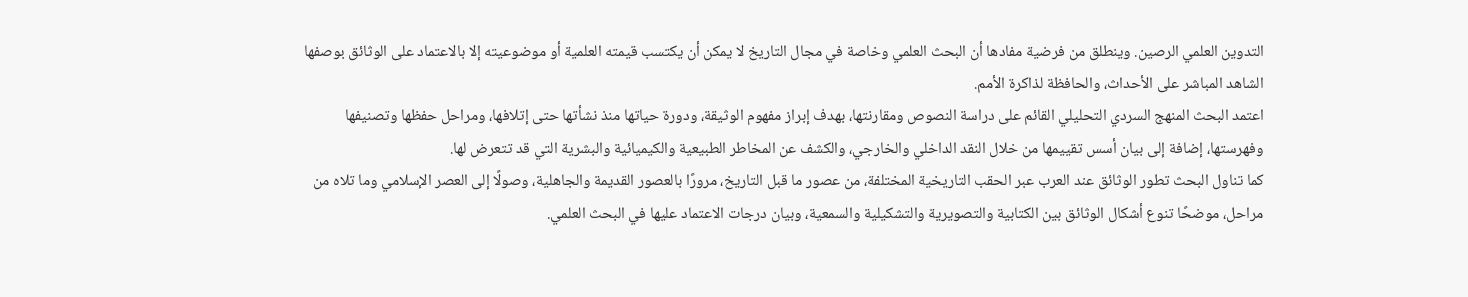التدوين العلمي الرصين. وينطلق من فرضية مفادها أن البحث العلمي وخاصة في مجال التاريخ لا يمكن أن يكتسب قيمته العلمية أو موضوعيته إلا بالاعتماد على الوثائق بوصفها الشاهد المباشر على الأحداث، والحافظة لذاكرة الأمم.
اعتمد البحث المنهج السردي التحليلي القائم على دراسة النصوص ومقارنتها، بهدف إبراز مفهوم الوثيقة، ودورة حياتها منذ نشأتها حتى إتلافها، ومراحل حفظها وتصنيفها وفهرستها، إضافة إلى بيان أسس تقييمها من خلال النقد الداخلي والخارجي، والكشف عن المخاطر الطبيعية والكيميائية والبشرية التي قد تتعرض لها.
كما تناول البحث تطور الوثائق عند العرب عبر الحقب التاريخية المختلفة، من عصور ما قبل التاريخ، مرورًا بالعصور القديمة والجاهلية، وصولًا إلى العصر الإسلامي وما تلاه من مراحل، موضحًا تنوع أشكال الوثائق بين الكتابية والتصويرية والتشكيلية والسمعية، وبيان درجات الاعتماد عليها في البحث العلمي.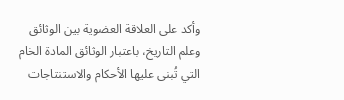وأكد على العلاقة العضوية بين الوثائق وعلم التاريخ، باعتبار الوثائق المادة الخام التي تُبنى عليها الأحكام والاستنتاجات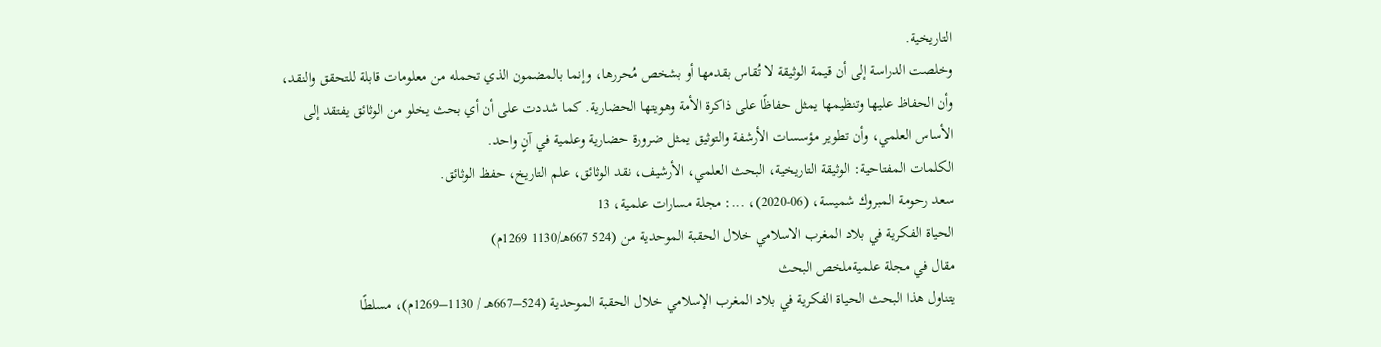التاريخية.
وخلصت الدراسة إلى أن قيمة الوثيقة لا تُقاس بقدمها أو بشخص مُحررها، وإنما بالمضمون الذي تحمله من معلومات قابلة للتحقق والنقد، وأن الحفاظ عليها وتنظيمها يمثل حفاظًا على ذاكرة الأمة وهويتها الحضارية. كما شددت على أن أي بحث يخلو من الوثائق يفتقد إلى الأساس العلمي، وأن تطوير مؤسسات الأرشفة والتوثيق يمثل ضرورة حضارية وعلمية في آنٍ واحد.
الكلمات المفتاحية: الوثيقة التاريخية، البحث العلمي، الأرشيف، نقد الوثائق، علم التاريخ، حفظ الوثائق.
سعد رحومة المبروك شميسة، (06-2020)، ...: مجلة مسارات علمية، 13
الحياة الفكرية في بلاد المغرب الاسلامي خلال الحقبة الموحدية من (524 667هـ/1130 1269م)
مقال في مجلة علميةملخص البحث
يتناول هذا البحث الحياة الفكرية في بلاد المغرب الإسلامي خلال الحقبة الموحدية (524–667هـ / 1130–1269م)، مسلطًا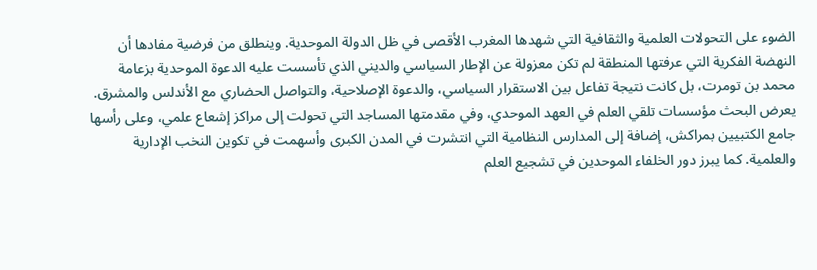الضوء على التحولات العلمية والثقافية التي شهدها المغرب الأقصى في ظل الدولة الموحدية. وينطلق من فرضية مفادها أن النهضة الفكرية التي عرفتها المنطقة لم تكن معزولة عن الإطار السياسي والديني الذي تأسست عليه الدعوة الموحدية بزعامة محمد بن تومرت، بل كانت نتيجة تفاعل بين الاستقرار السياسي، والدعوة الإصلاحية، والتواصل الحضاري مع الأندلس والمشرق.
يعرض البحث مؤسسات تلقي العلم في العهد الموحدي، وفي مقدمتها المساجد التي تحولت إلى مراكز إشعاع علمي، وعلى رأسها جامع الكتبيين بمراكش، إضافة إلى المدارس النظامية التي انتشرت في المدن الكبرى وأسهمت في تكوين النخب الإدارية والعلمية. كما يبرز دور الخلفاء الموحدين في تشجيع العلم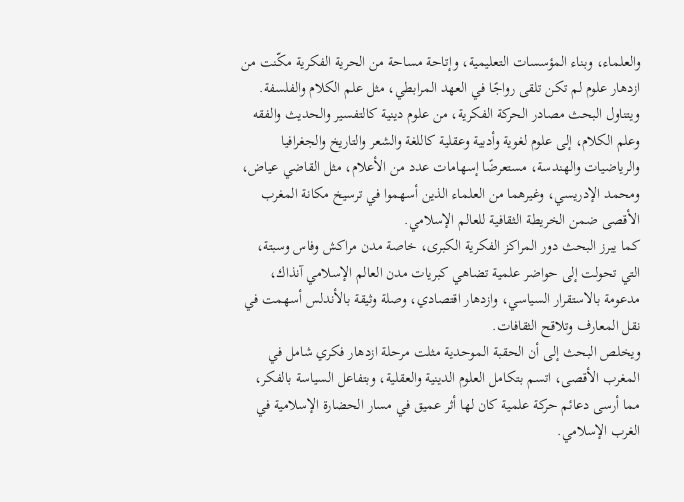والعلماء، وبناء المؤسسات التعليمية، وإتاحة مساحة من الحرية الفكرية مكّنت من ازدهار علوم لم تكن تلقى رواجًا في العهد المرابطي، مثل علم الكلام والفلسفة.
ويتناول البحث مصادر الحركة الفكرية، من علوم دينية كالتفسير والحديث والفقه وعلم الكلام، إلى علوم لغوية وأدبية وعقلية كاللغة والشعر والتاريخ والجغرافيا والرياضيات والهندسة، مستعرضًا إسهامات عدد من الأعلام، مثل القاضي عياض، ومحمد الإدريسي، وغيرهما من العلماء الذين أسهموا في ترسيخ مكانة المغرب الأقصى ضمن الخريطة الثقافية للعالم الإسلامي.
كما يبرز البحث دور المراكز الفكرية الكبرى، خاصة مدن مراكش وفاس وسبتة، التي تحولت إلى حواضر علمية تضاهي كبريات مدن العالم الإسلامي آنذاك، مدعومة بالاستقرار السياسي، وازدهار اقتصادي، وصلة وثيقة بالأندلس أسهمت في نقل المعارف وتلاقح الثقافات.
ويخلص البحث إلى أن الحقبة الموحدية مثلت مرحلة ازدهار فكري شامل في المغرب الأقصى، اتسم بتكامل العلوم الدينية والعقلية، وبتفاعل السياسة بالفكر، مما أرسى دعائم حركة علمية كان لها أثر عميق في مسار الحضارة الإسلامية في الغرب الإسلامي.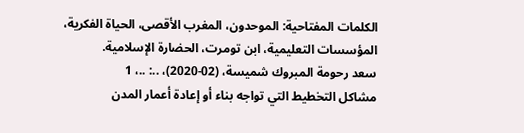الكلمات المفتاحية: الموحدون، المغرب الأقصى، الحياة الفكرية، المؤسسات التعليمية، ابن تومرت، الحضارة الإسلامية.
سعد رحومة المبروك شميسة، (02-2020)، ..: ..، 1
مشاكل التخطيط التي تواجه بناء أو إعادة أعمار المدن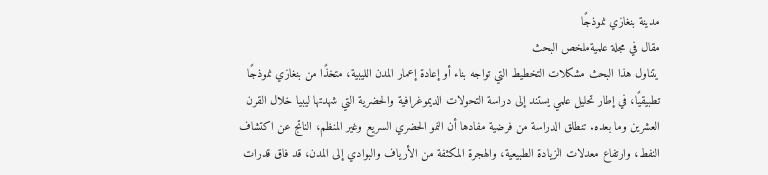مدينة بنغازي نموذجًا
مقال في مجلة علميةملخص البحث
يتناول هذا البحث مشكلات التخطيط التي تواجه بناء أو إعادة إعمار المدن الليبية، متخذًا من بنغازي نموذجًا تطبيقيًا، في إطار تحليل علمي يستند إلى دراسة التحولات الديموغرافية والحضرية التي شهدتها ليبيا خلال القرن العشرين وما بعده. تنطلق الدراسة من فرضية مفادها أن النمو الحضري السريع وغير المنظم، الناتج عن اكتشاف النفط، وارتفاع معدلات الزيادة الطبيعية، والهجرة المكثفة من الأرياف والبوادي إلى المدن، قد فاق قدرات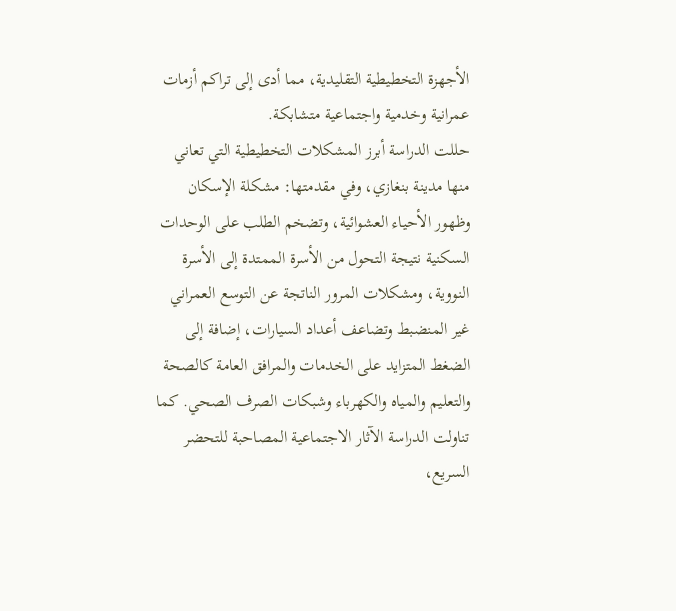الأجهزة التخطيطية التقليدية، مما أدى إلى تراكم أزمات عمرانية وخدمية واجتماعية متشابكة.
حللت الدراسة أبرز المشكلات التخطيطية التي تعاني منها مدينة بنغازي، وفي مقدمتها: مشكلة الإسكان وظهور الأحياء العشوائية، وتضخم الطلب على الوحدات السكنية نتيجة التحول من الأسرة الممتدة إلى الأسرة النووية، ومشكلات المرور الناتجة عن التوسع العمراني غير المنضبط وتضاعف أعداد السيارات، إضافة إلى الضغط المتزايد على الخدمات والمرافق العامة كالصحة والتعليم والمياه والكهرباء وشبكات الصرف الصحي. كما تناولت الدراسة الآثار الاجتماعية المصاحبة للتحضر السريع،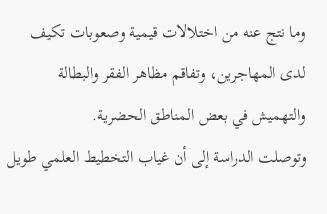وما نتج عنه من اختلالات قيمية وصعوبات تكيف لدى المهاجرين، وتفاقم مظاهر الفقر والبطالة والتهميش في بعض المناطق الحضرية.
وتوصلت الدراسة إلى أن غياب التخطيط العلمي طويل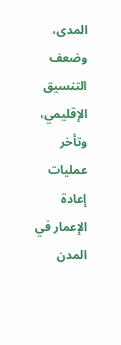المدى، وضعف التنسيق الإقليمي، وتأخر عمليات إعادة الإعمار في المدن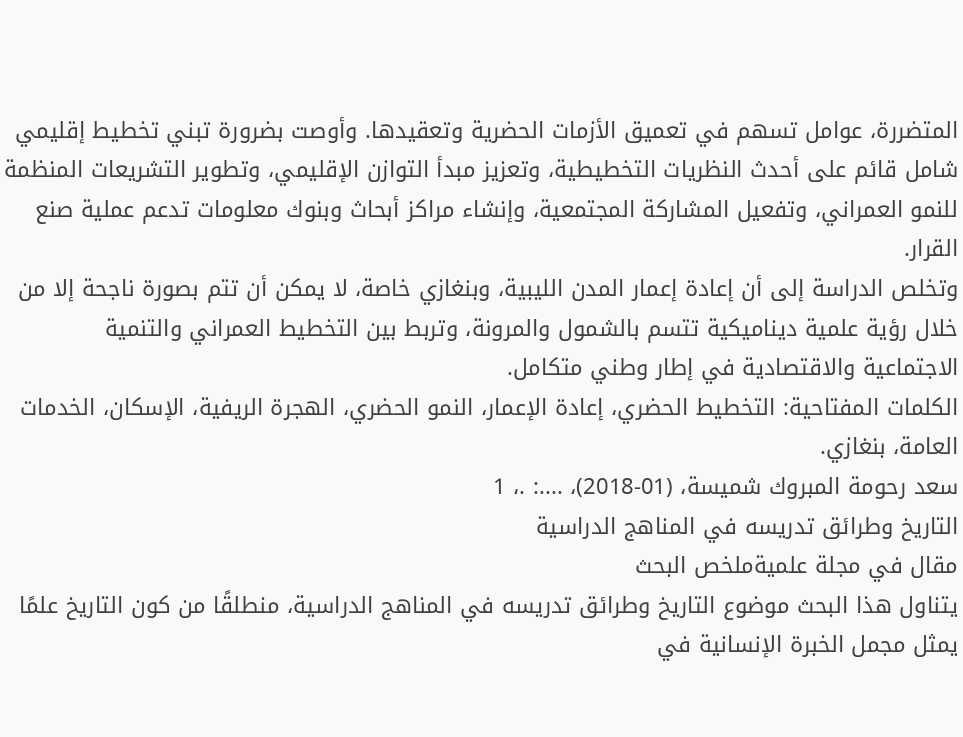المتضررة، عوامل تسهم في تعميق الأزمات الحضرية وتعقيدها. وأوصت بضرورة تبني تخطيط إقليمي شامل قائم على أحدث النظريات التخطيطية، وتعزيز مبدأ التوازن الإقليمي، وتطوير التشريعات المنظمة للنمو العمراني، وتفعيل المشاركة المجتمعية، وإنشاء مراكز أبحاث وبنوك معلومات تدعم عملية صنع القرار.
وتخلص الدراسة إلى أن إعادة إعمار المدن الليبية، وبنغازي خاصة، لا يمكن أن تتم بصورة ناجحة إلا من خلال رؤية علمية ديناميكية تتسم بالشمول والمرونة، وتربط بين التخطيط العمراني والتنمية الاجتماعية والاقتصادية في إطار وطني متكامل.
الكلمات المفتاحية: التخطيط الحضري، إعادة الإعمار، النمو الحضري، الهجرة الريفية، الإسكان، الخدمات العامة، بنغازي.
سعد رحومة المبروك شميسة، (01-2018)، ....: .، 1
التاريخ وطرائق تدريسه في المناهج الدراسية
مقال في مجلة علميةملخص البحث
يتناول هذا البحث موضوع التاريخ وطرائق تدريسه في المناهج الدراسية، منطلقًا من كون التاريخ علمًا يمثل مجمل الخبرة الإنسانية في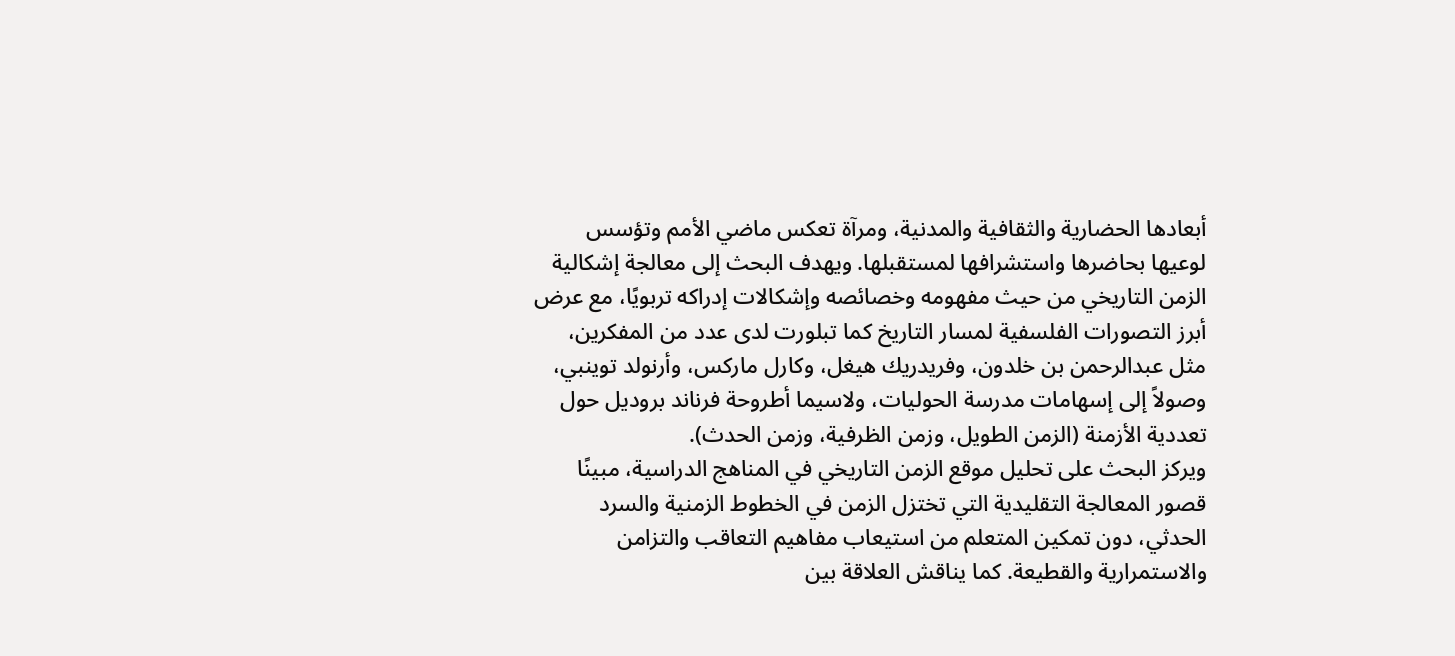أبعادها الحضارية والثقافية والمدنية، ومرآة تعكس ماضي الأمم وتؤسس لوعيها بحاضرها واستشرافها لمستقبلها. ويهدف البحث إلى معالجة إشكالية الزمن التاريخي من حيث مفهومه وخصائصه وإشكالات إدراكه تربويًا، مع عرض أبرز التصورات الفلسفية لمسار التاريخ كما تبلورت لدى عدد من المفكرين، مثل عبدالرحمن بن خلدون، وفريدريك هيغل، وكارل ماركس، وأرنولد توينبي، وصولاً إلى إسهامات مدرسة الحوليات، ولاسيما أطروحة فرناند بروديل حول تعددية الأزمنة (الزمن الطويل، وزمن الظرفية، وزمن الحدث).
ويركز البحث على تحليل موقع الزمن التاريخي في المناهج الدراسية، مبينًا قصور المعالجة التقليدية التي تختزل الزمن في الخطوط الزمنية والسرد الحدثي، دون تمكين المتعلم من استيعاب مفاهيم التعاقب والتزامن والاستمرارية والقطيعة. كما يناقش العلاقة بين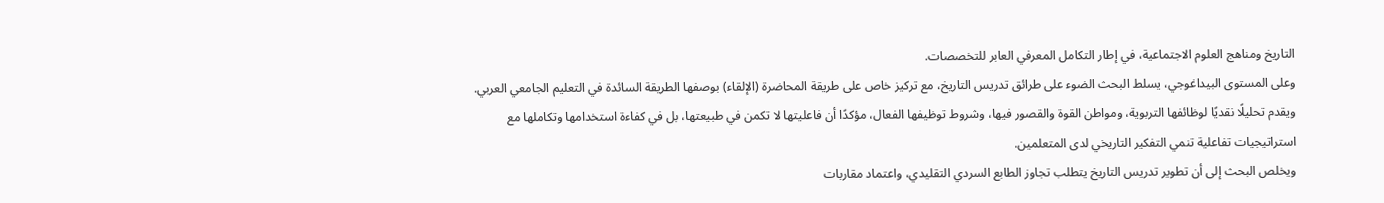التاريخ ومناهج العلوم الاجتماعية، في إطار التكامل المعرفي العابر للتخصصات.
وعلى المستوى البيداغوجي، يسلط البحث الضوء على طرائق تدريس التاريخ، مع تركيز خاص على طريقة المحاضرة (الإلقاء) بوصفها الطريقة السائدة في التعليم الجامعي العربي. ويقدم تحليلًا نقديًا لوظائفها التربوية، ومواطن القوة والقصور فيها، وشروط توظيفها الفعال، مؤكدًا أن فاعليتها لا تكمن في طبيعتها، بل في كفاءة استخدامها وتكاملها مع استراتيجيات تفاعلية تنمي التفكير التاريخي لدى المتعلمين.
ويخلص البحث إلى أن تطوير تدريس التاريخ يتطلب تجاوز الطابع السردي التقليدي، واعتماد مقاربات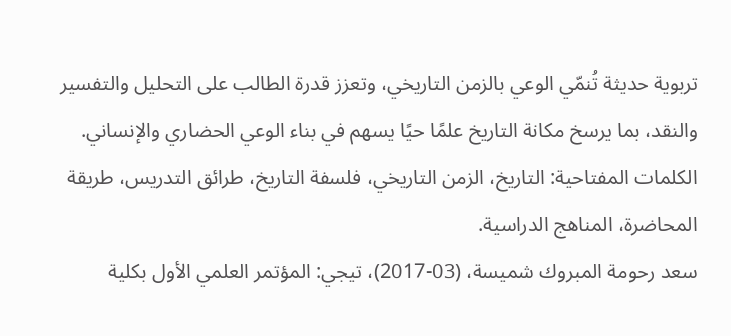تربوية حديثة تُنمّي الوعي بالزمن التاريخي، وتعزز قدرة الطالب على التحليل والتفسير والنقد، بما يرسخ مكانة التاريخ علمًا حيًا يسهم في بناء الوعي الحضاري والإنساني.
الكلمات المفتاحية: التاريخ، الزمن التاريخي، فلسفة التاريخ، طرائق التدريس، طريقة المحاضرة، المناهج الدراسية.
سعد رحومة المبروك شميسة، (03-2017)، تيجي: المؤتمر العلمي الأول بكلية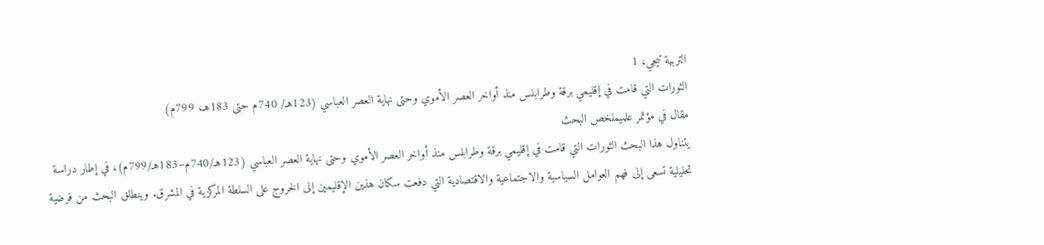التربية تيجي، 1
الثورات التي قامت في إقليمي برقة وطرابلس منذ أواخر العصر الأموي وحتى نهاية العصر العباسي (123هـ/ 740م حتى 183هـ، 799م)
مقال في مؤتمر علميملخص البحث
يتناول هذا البحث الثورات التي قامت في إقليمي برقة وطرابلس منذ أواخر العصر الأموي وحتى نهاية العصر العباسي (123هـ/740م–183هـ/799م)، في إطار دراسة تحليلية تسعى إلى فهم العوامل السياسية والاجتماعية والاقتصادية التي دفعت سكان هذين الإقليمين إلى الخروج على السلطة المركزية في المشرق. وينطلق البحث من فرضية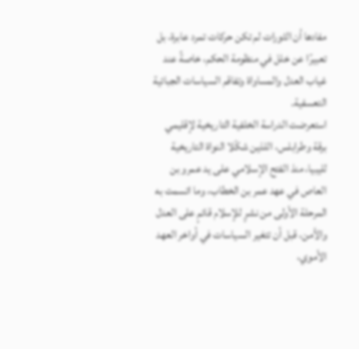مفادها أن الثورات لم تكن حركات تمرد عابرة، بل تعبيرًا عن خلل في منظومة الحكم، خاصةً عند غياب العدل والمساواة وتفاقم السياسات الجبائية التعسفية.
استعرضت الدراسة الخلفية التاريخية لإقليمي برقة وطرابلس، اللذين شكّلا النواة التاريخية لليبيا، منذ الفتح الإسلامي على يد عمرو بن العاص في عهد عمر بن الخطاب، وما اتسمت به المرحلة الأولى من نشرٍ للإسلام قائمٍ على العدل والأمن، قبل أن تتغير السياسات في أواخر العهد الأموي،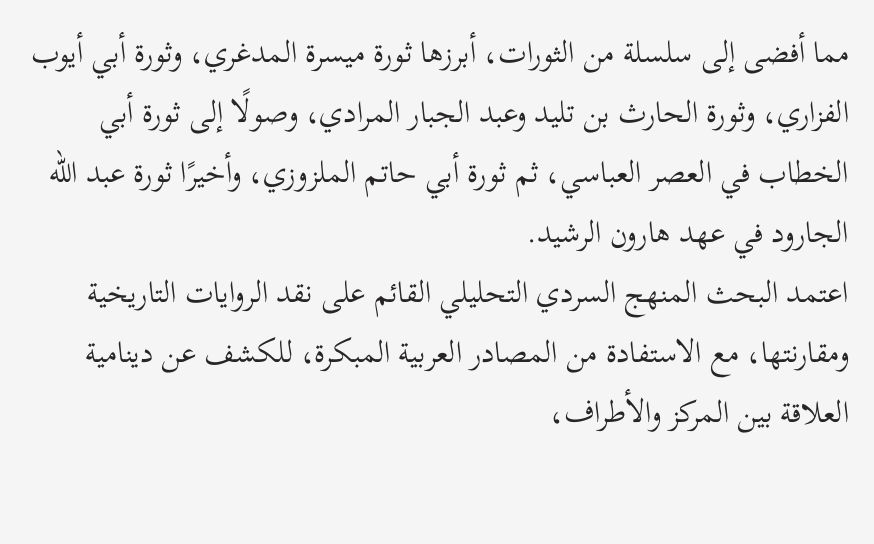مما أفضى إلى سلسلة من الثورات، أبرزها ثورة ميسرة المدغري، وثورة أبي أيوب الفزاري، وثورة الحارث بن تليد وعبد الجبار المرادي، وصولًا إلى ثورة أبي الخطاب في العصر العباسي، ثم ثورة أبي حاتم الملزوزي، وأخيرًا ثورة عبد الله الجارود في عهد هارون الرشيد.
اعتمد البحث المنهج السردي التحليلي القائم على نقد الروايات التاريخية ومقارنتها، مع الاستفادة من المصادر العربية المبكرة، للكشف عن دينامية العلاقة بين المركز والأطراف،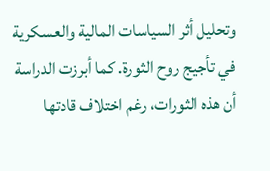وتحليل أثر السياسات المالية والعسكرية في تأجيج روح الثورة. كما أبرزت الدراسة أن هذه الثورات، رغم اختلاف قادتها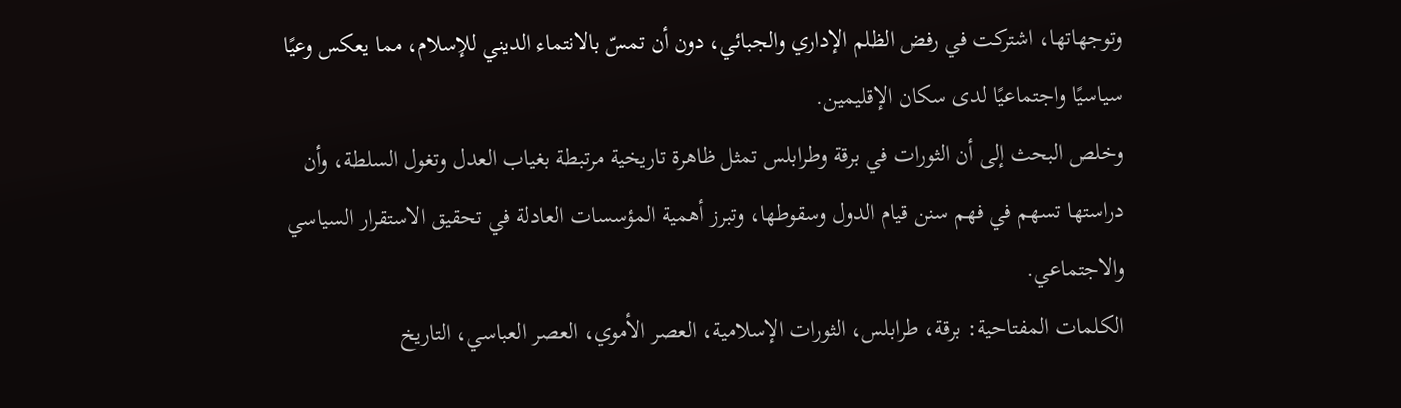وتوجهاتها، اشتركت في رفض الظلم الإداري والجبائي، دون أن تمسّ بالانتماء الديني للإسلام، مما يعكس وعيًا سياسيًا واجتماعيًا لدى سكان الإقليمين.
وخلص البحث إلى أن الثورات في برقة وطرابلس تمثل ظاهرة تاريخية مرتبطة بغياب العدل وتغول السلطة، وأن دراستها تسهم في فهم سنن قيام الدول وسقوطها، وتبرز أهمية المؤسسات العادلة في تحقيق الاستقرار السياسي والاجتماعي.
الكلمات المفتاحية: برقة، طرابلس، الثورات الإسلامية، العصر الأموي، العصر العباسي، التاريخ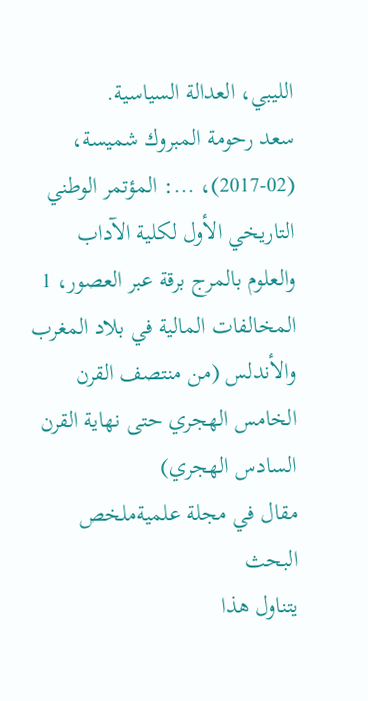الليبي، العدالة السياسية.
سعد رحومة المبروك شميسة، (02-2017)، ...: المؤتمر الوطني التاريخي الأول لكلية الآداب والعلوم بالمرج برقة عبر العصور، 1
المخالفات المالية في بلاد المغرب والأندلس (من منتصف القرن الخامس الهجري حتى نهاية القرن السادس الهجري)
مقال في مجلة علميةملخص البحث
يتناول هذا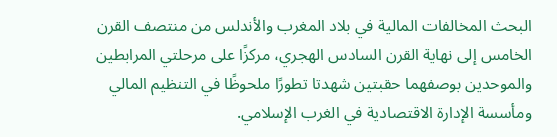البحث المخالفات المالية في بلاد المغرب والأندلس من منتصف القرن الخامس إلى نهاية القرن السادس الهجري، مركزًا على مرحلتي المرابطين والموحدين بوصفهما حقبتين شهدتا تطورًا ملحوظًا في التنظيم المالي ومأسسة الإدارة الاقتصادية في الغرب الإسلامي.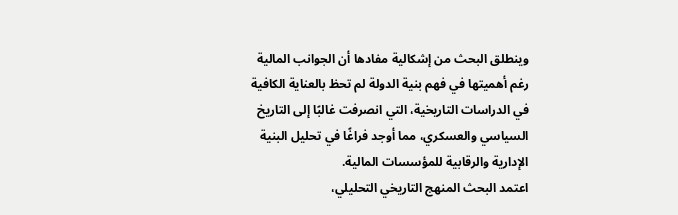وينطلق البحث من إشكالية مفادها أن الجوانب المالية رغم أهميتها في فهم بنية الدولة لم تحظ بالعناية الكافية في الدراسات التاريخية، التي انصرفت غالبًا إلى التاريخ السياسي والعسكري، مما أوجد فراغًا في تحليل البنية الإدارية والرقابية للمؤسسات المالية.
اعتمد البحث المنهج التاريخي التحليلي،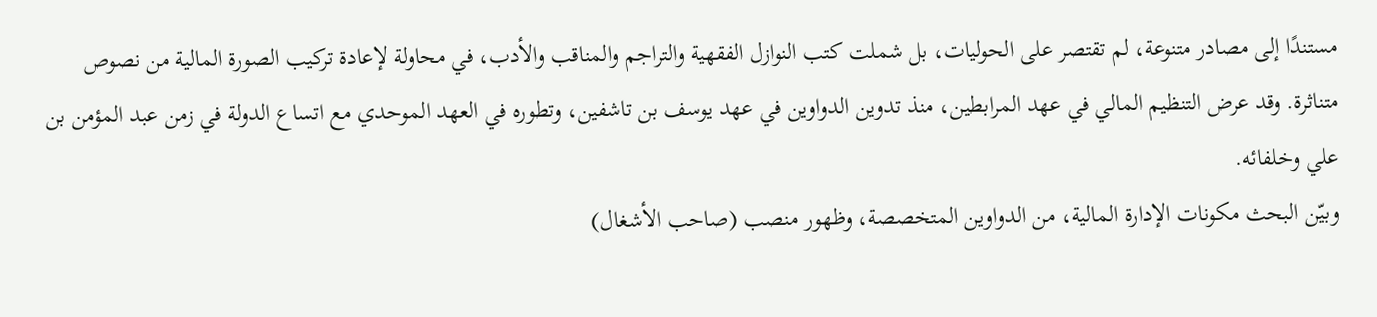مستندًا إلى مصادر متنوعة، لم تقتصر على الحوليات، بل شملت كتب النوازل الفقهية والتراجم والمناقب والأدب، في محاولة لإعادة تركيب الصورة المالية من نصوص متناثرة. وقد عرض التنظيم المالي في عهد المرابطين، منذ تدوين الدواوين في عهد يوسف بن تاشفين، وتطوره في العهد الموحدي مع اتساع الدولة في زمن عبد المؤمن بن علي وخلفائه.
وبيّن البحث مكونات الإدارة المالية، من الدواوين المتخصصة، وظهور منصب (صاحب الأشغال)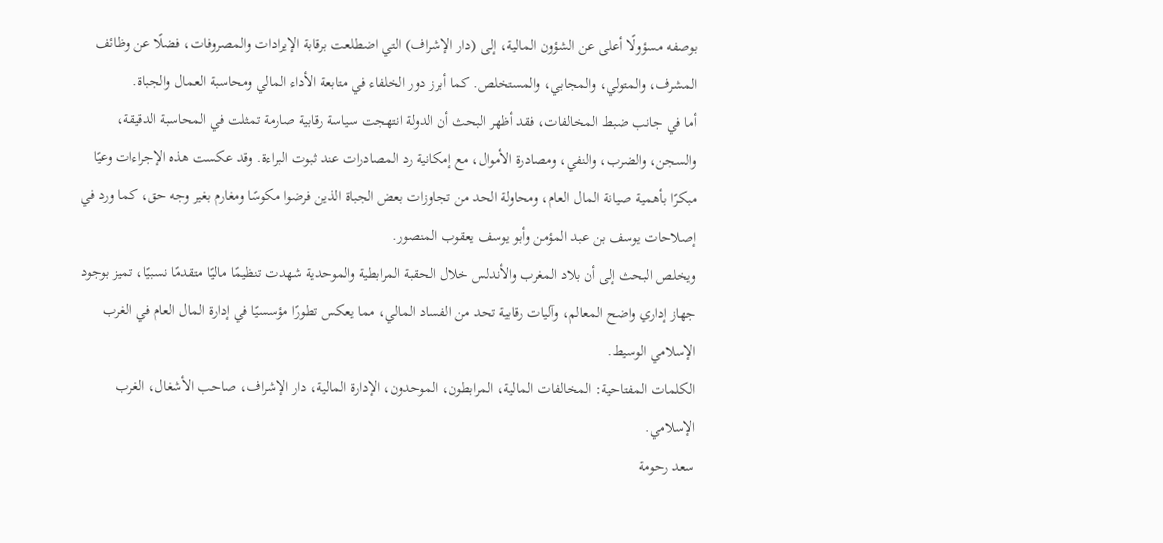بوصفه مسؤولًا أعلى عن الشؤون المالية، إلى (دار الإشراف) التي اضطلعت برقابة الإيرادات والمصروفات، فضلًا عن وظائف المشرف، والمتولي، والمجابي، والمستخلص. كما أبرز دور الخلفاء في متابعة الأداء المالي ومحاسبة العمال والجباة.
أما في جانب ضبط المخالفات، فقد أظهر البحث أن الدولة انتهجت سياسة رقابية صارمة تمثلت في المحاسبة الدقيقة، والسجن، والضرب، والنفي، ومصادرة الأموال، مع إمكانية رد المصادرات عند ثبوت البراءة. وقد عكست هذه الإجراءات وعيًا مبكرًا بأهمية صيانة المال العام، ومحاولة الحد من تجاوزات بعض الجباة الذين فرضوا مكوسًا ومغارم بغير وجه حق، كما ورد في إصلاحات يوسف بن عبد المؤمن وأبو يوسف يعقوب المنصور.
ويخلص البحث إلى أن بلاد المغرب والأندلس خلال الحقبة المرابطية والموحدية شهدت تنظيمًا ماليًا متقدمًا نسبيًا، تميز بوجود جهاز إداري واضح المعالم، وآليات رقابية تحد من الفساد المالي، مما يعكس تطورًا مؤسسيًا في إدارة المال العام في الغرب الإسلامي الوسيط.
الكلمات المفتاحية: المخالفات المالية، المرابطون، الموحدون، الإدارة المالية، دار الإشراف، صاحب الأشغال، الغرب الإسلامي.
سعد رحومة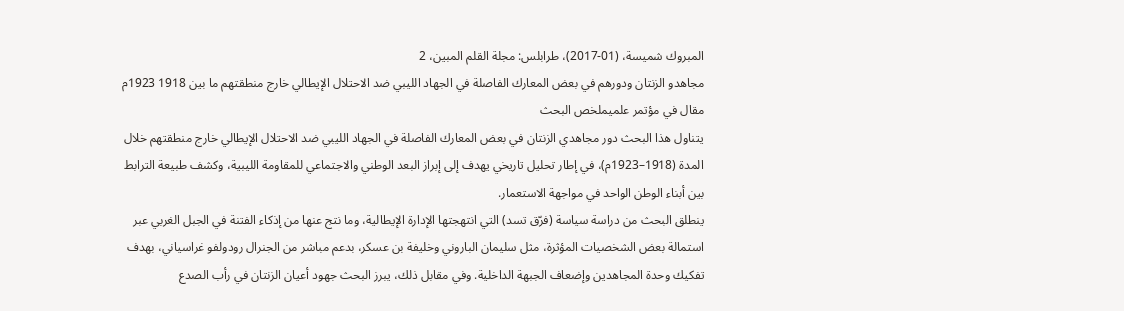المبروك شميسة، (01-2017)، طرابلس: مجلة القلم المبين، 2
مجاهدو الزنتان ودورهم في بعض المعارك الفاصلة في الجهاد الليبي ضد الاحتلال الإيطالي خارج منطقتهم ما بين 1918 1923م
مقال في مؤتمر علميملخص البحث
يتناول هذا البحث دور مجاهدي الزنتان في بعض المعارك الفاصلة في الجهاد الليبي ضد الاحتلال الإيطالي خارج منطقتهم خلال المدة (1918–1923م)، في إطار تحليل تاريخي يهدف إلى إبراز البعد الوطني والاجتماعي للمقاومة الليبية، وكشف طبيعة الترابط بين أبناء الوطن الواحد في مواجهة الاستعمار.
ينطلق البحث من دراسة سياسة (فرّق تسد) التي انتهجتها الإدارة الإيطالية، وما نتج عنها من إذكاء الفتنة في الجبل الغربي عبر استمالة بعض الشخصيات المؤثرة، مثل سليمان الباروني وخليفة بن عسكر، بدعم مباشر من الجنرال رودولفو غراسياني، بهدف تفكيك وحدة المجاهدين وإضعاف الجبهة الداخلية. وفي مقابل ذلك، يبرز البحث جهود أعيان الزنتان في رأب الصدع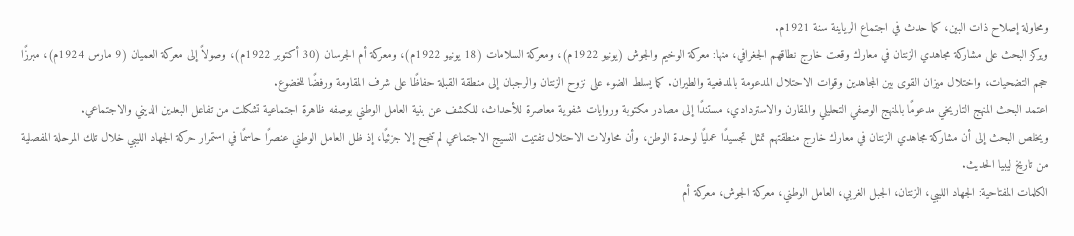ومحاولة إصلاح ذات البين، كما حدث في اجتماع الرياينة سنة 1921م.
ويركز البحث على مشاركة مجاهدي الزنتان في معارك وقعت خارج نطاقهم الجغرافي، منها: معركة الوخيم والجوش (يونيو 1922م)، ومعركة السلامات (18 يونيو 1922م)، ومعركة أم الجرسان (30 أكتوبر 1922م)، وصولاً إلى معركة العميان (9 مارس 1924م)، مبرزًا حجم التضحيات، واختلال ميزان القوى بين المجاهدين وقوات الاحتلال المدعومة بالمدفعية والطيران. كما يسلط الضوء على نزوح الزنتان والرجبان إلى منطقة القبلة حفاظًا على شرف المقاومة ورفضًا للخضوع.
اعتمد البحث المنهج التاريخي مدعومًا بالمنهج الوصفي التحليلي والمقارن والاستردادي، مستندًا إلى مصادر مكتوبة وروايات شفوية معاصرة للأحداث، للكشف عن بنية العامل الوطني بوصفه ظاهرة اجتماعية تشكلت من تفاعل البعدين الديني والاجتماعي.
ويخلص البحث إلى أن مشاركة مجاهدي الزنتان في معارك خارج منطقتهم تمثل تجسيدًا عمليًا لوحدة الوطن، وأن محاولات الاحتلال تفتيت النسيج الاجتماعي لم تنجح إلا جزئيًا، إذ ظل العامل الوطني عنصرًا حاسمًا في استمرار حركة الجهاد الليبي خلال تلك المرحلة المفصلية من تاريخ ليبيا الحديث.
الكلمات المفتاحية: الجهاد الليبي، الزنتان، الجبل الغربي، العامل الوطني، معركة الجوش، معركة أم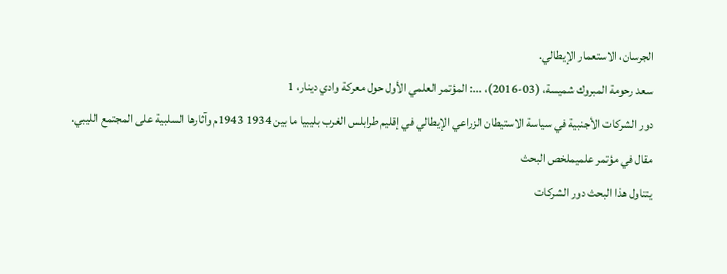الجرسان، الاستعمار الإيطالي.
سعد رحومة المبروك شميسة، (03-2016)، ...: المؤتمر العلمي الأول حول معركة وادي دينار، 1
دور الشركات الأجنبية في سياسة الاستيطان الزراعي الإيطالي في إقليم طرابلس الغرب بليبيا ما بين 1934 1943م وآثارها السلبية على المجتمع الليبي.
مقال في مؤتمر علميملخص البحث
يتناول هذا البحث دور الشركات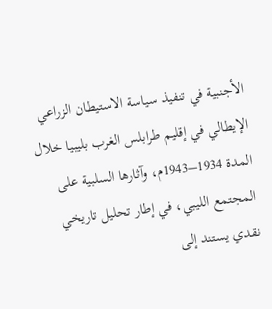الأجنبية في تنفيذ سياسة الاستيطان الزراعي الإيطالي في إقليم طرابلس الغرب بليبيا خلال المدة 1934–1943م، وآثارها السلبية على المجتمع الليبي، في إطار تحليل تاريخي نقدي يستند إلى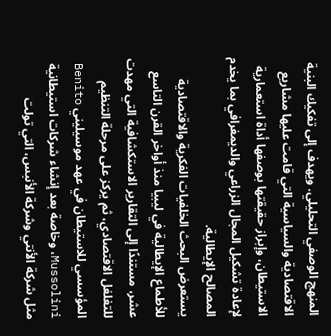المنهج الوصفي التحليلي. ويهدف إلى تفكيك البنية الاقتصادية والسياسية التي قامت عليها مشاريع الاستيطان، وإبراز حقيقتها بوصفها أداة استعمارية لإعادة تشكيل المجال الزراعي والديمغرافي بما يخدم المصالح الإيطالية.
يستعرض البحث الخلفيات الفكرية والاقتصادية للأطماع الإيطالية في ليبيا منذ أواخر القرن التاسع عشر، مستندًا إلى التقارير الاستكشافية التي مهدت للتغلغل الاقتصادي، ثم يركز على مرحلة التنظيم المؤسسي للاستيطان في عهد موسيليني Benito Mussolini، وخاصة بعد إنشاء شركات استيطانية مثل شركة الأنتي وشركة الأنبس، التي تولت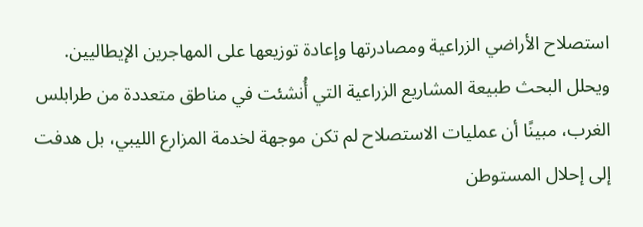استصلاح الأراضي الزراعية ومصادرتها وإعادة توزيعها على المهاجرين الإيطاليين.
ويحلل البحث طبيعة المشاريع الزراعية التي أُنشئت في مناطق متعددة من طرابلس الغرب، مبينًا أن عمليات الاستصلاح لم تكن موجهة لخدمة المزارع الليبي، بل هدفت إلى إحلال المستوطن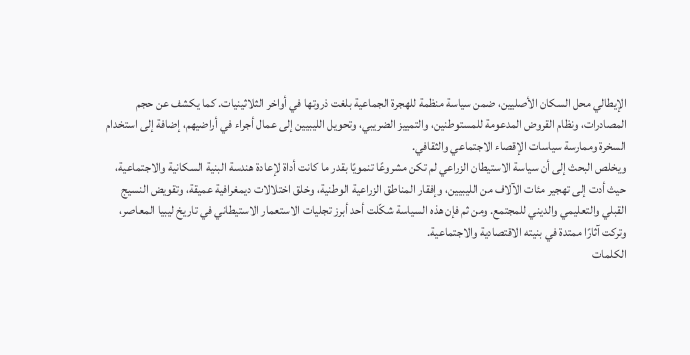الإيطالي محل السكان الأصليين، ضمن سياسة منظمة للهجرة الجماعية بلغت ذروتها في أواخر الثلاثينيات. كما يكشف عن حجم المصادرات، ونظام القروض المدعومة للمستوطنين، والتمييز الضريبي، وتحويل الليبيين إلى عمال أجراء في أراضيهم، إضافة إلى استخدام السخرة وممارسة سياسات الإقصاء الاجتماعي والثقافي.
ويخلص البحث إلى أن سياسة الاستيطان الزراعي لم تكن مشروعًا تنمويًا بقدر ما كانت أداة لإعادة هندسة البنية السكانية والاجتماعية، حيث أدت إلى تهجير مئات الآلاف من الليبيين، وإفقار المناطق الزراعية الوطنية، وخلق اختلالات ديمغرافية عميقة، وتقويض النسيج القبلي والتعليمي والديني للمجتمع. ومن ثم فإن هذه السياسة شكّلت أحد أبرز تجليات الاستعمار الاستيطاني في تاريخ ليبيا المعاصر، وتركت آثارًا ممتدة في بنيته الاقتصادية والاجتماعية.
الكلمات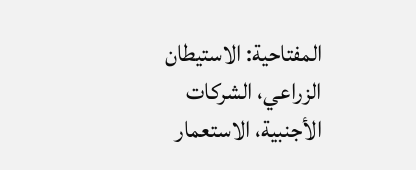المفتاحية: الاستيطان الزراعي، الشركات الأجنبية، الاستعمار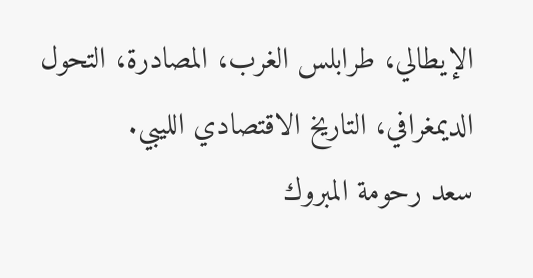الإيطالي، طرابلس الغرب، المصادرة، التحول الديمغرافي، التاريخ الاقتصادي الليبي.
سعد رحومة المبروك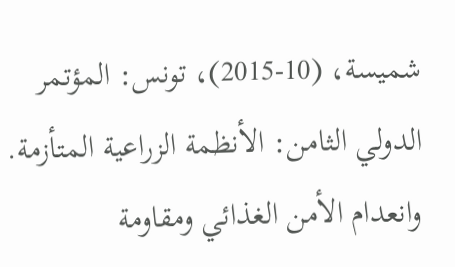شميسة، (10-2015)، تونس: المؤتمر الدولي الثامن: الأنظمة الزراعية المتأزمة. وانعدام الأمن الغذائي ومقاومة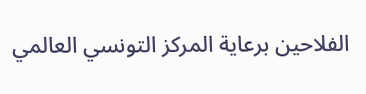الفلاحين برعاية المركز التونسي العالمي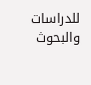للدراسات والبحوث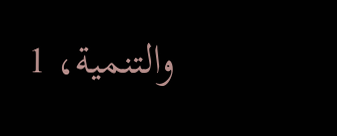والتنمية، 1